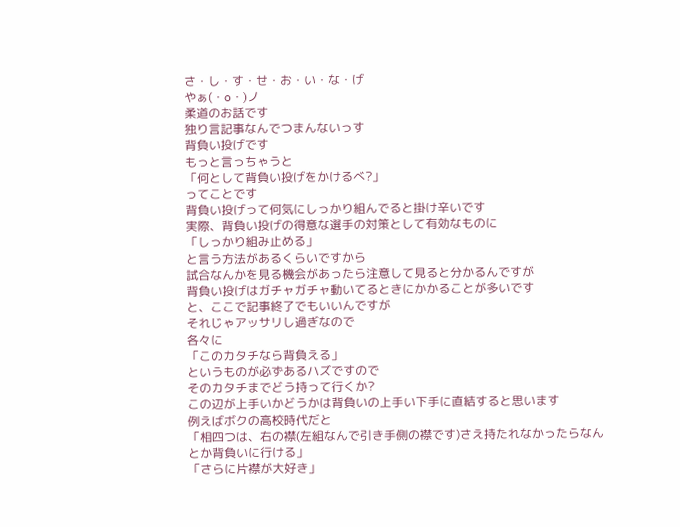さ・し・す・せ・お・い・な・げ
やぁ(・o・)ノ
柔道のお話です
独り言記事なんでつまんないっす
背負い投げです
もっと言っちゃうと
「何として背負い投げをかけるべ?」
ってことです
背負い投げって何気にしっかり組んでると掛け辛いです
実際、背負い投げの得意な選手の対策として有効なものに
「しっかり組み止める」
と言う方法があるくらいですから
試合なんかを見る機会があったら注意して見ると分かるんですが
背負い投げはガチャガチャ動いてるときにかかることが多いです
と、ここで記事終了でもいいんですが
それじゃアッサリし過ぎなので
各々に
「このカタチなら背負える」
というものが必ずあるハズですので
そのカタチまでどう持って行くか?
この辺が上手いかどうかは背負いの上手い下手に直結すると思います
例えばボクの高校時代だと
「相四つは、右の襟(左組なんで引き手側の襟です)さえ持たれなかったらなんとか背負いに行ける」
「さらに片襟が大好き」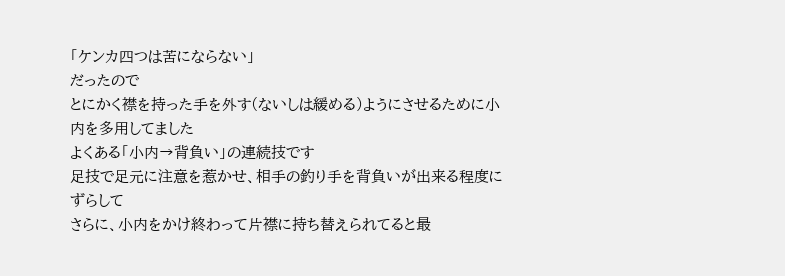「ケンカ四つは苦にならない」
だったので
とにかく襟を持った手を外す(ないしは緩める)ようにさせるために小内を多用してました
よくある「小内→背負い」の連続技です
足技で足元に注意を惹かせ、相手の釣り手を背負いが出来る程度にずらして
さらに、小内をかけ終わって片襟に持ち替えられてると最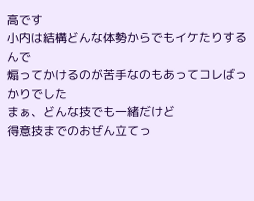高です
小内は結構どんな体勢からでもイケたりするんで
煽ってかけるのが苦手なのもあってコレばっかりでした
まぁ、どんな技でも一緒だけど
得意技までのおぜん立てっ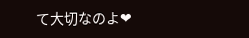て大切なのよ❤